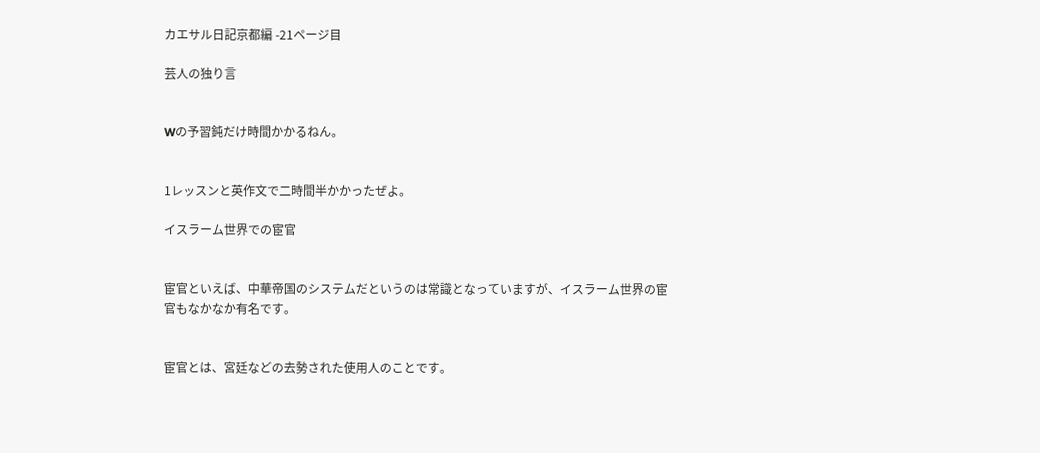カエサル日記京都編 -21ページ目

芸人の独り言


Wの予習鈍だけ時間かかるねん。


1レッスンと英作文で二時間半かかったぜよ。

イスラーム世界での宦官


宦官といえば、中華帝国のシステムだというのは常識となっていますが、イスラーム世界の宦官もなかなか有名です。


宦官とは、宮廷などの去勢された使用人のことです。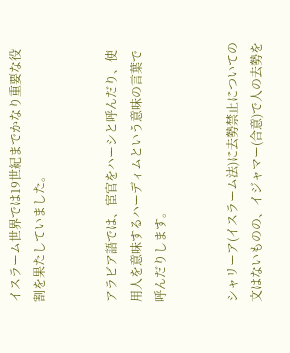イスラーム世界では19世紀までかなり重要な役割を果たしていました。


アラビア語では、宦官をハーシと呼んだり、使用人を意味するハーディムという意味の言葉で呼んだりします。


シャリーア(イスラーム法)に去勢禁止についての文はないものの、イジャマー(合意)で人の去勢を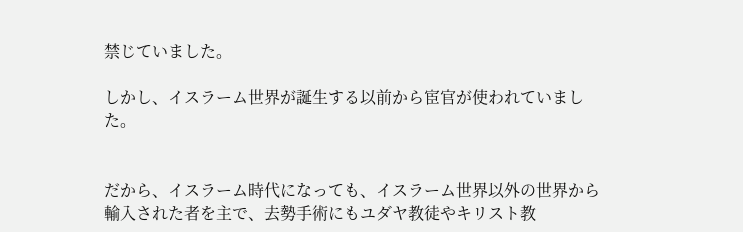禁じていました。

しかし、イスラーム世界が誕生する以前から宦官が使われていました。


だから、イスラーム時代になっても、イスラーム世界以外の世界から輸入された者を主で、去勢手術にもユダヤ教徒やキリスト教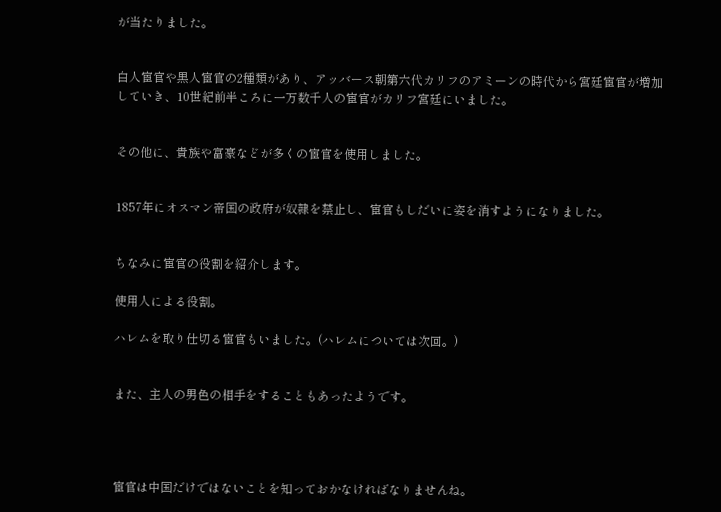が当たりました。


白人宦官や黒人宦官の2種類があり、アッバース朝第六代カリフのアミーンの時代から宮廷宦官が増加していき、10世紀前半ころに一万数千人の宦官がカリフ宮廷にいました。


その他に、貴族や富豪などが多くの宦官を使用しました。


1857年にオスマン帝国の政府が奴隷を禁止し、宦官もしだいに姿を消すようになりました。


ちなみに宦官の役割を紹介します。

使用人による役割。

ハレムを取り仕切る宦官もいました。(ハレムについては次回。)


また、主人の男色の相手をすることもあったようです。




宦官は中国だけではないことを知っておかなければなりませんね。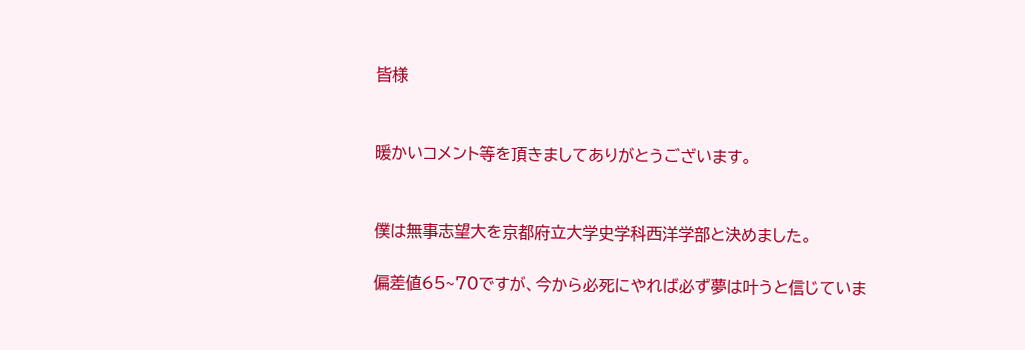皆様


暖かいコメント等を頂きましてありがとうございます。


僕は無事志望大を京都府立大学史学科西洋学部と決めました。

偏差値65~70ですが、今から必死にやれば必ず夢は叶うと信じていま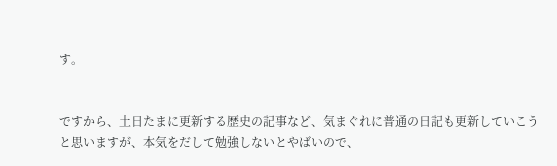す。


ですから、土日たまに更新する歴史の記事など、気まぐれに普通の日記も更新していこうと思いますが、本気をだして勉強しないとやばいので、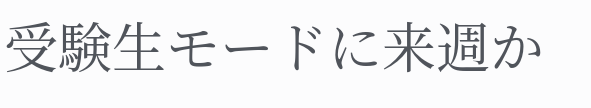受験生モードに来週か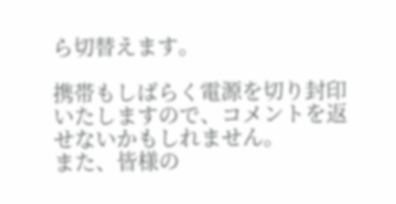ら切替えます。

携帯もしばらく電源を切り封印いたしますので、コメントを返せないかもしれません。
また、皆様の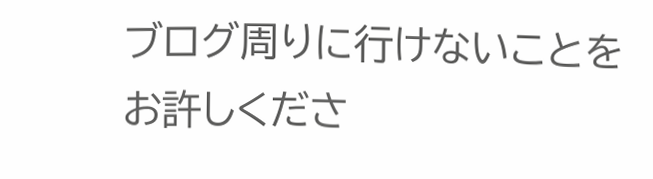ブログ周りに行けないことをお許しくださ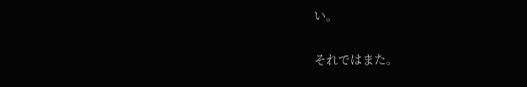い。

それではまた。